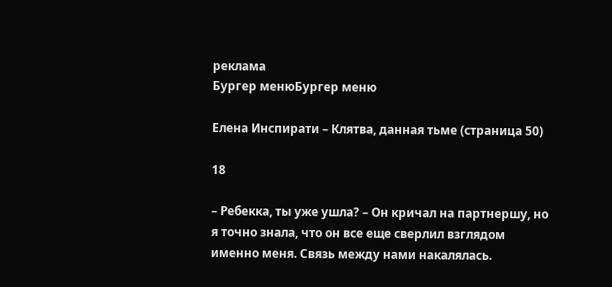реклама
Бургер менюБургер меню

Елена Инспирати – Клятва, данная тьме (страница 50)

18

– Ребекка, ты уже ушла? – Он кричал на партнершу, но я точно знала, что он все еще сверлил взглядом именно меня. Связь между нами накалялась.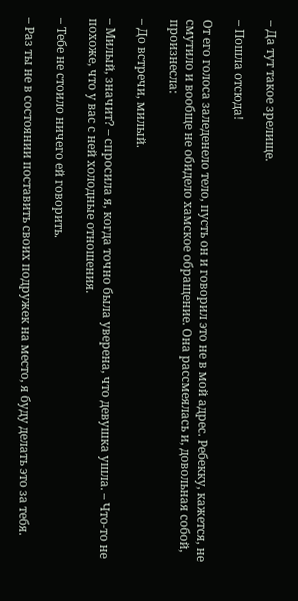– Да тут такое зрелище.

– Пошла отсюда!

От его голоса заледенело тело, пусть он и говорил это не в мой адрес. Ребекку, кажется, не смутило и вообще не обидело хамское обращение. Она рассмеялась и, довольная собой, произнесла:

– До встречи, милый.

– Милый, значит? – спросила я, когда точно была уверена, что девушка ушла. – Что-то не похоже, что у вас с ней холодные отношения.

– Тебе не стоило ничего ей говорить.

– Раз ты не в состоянии поставить своих подружек на место, я буду делать это за тебя.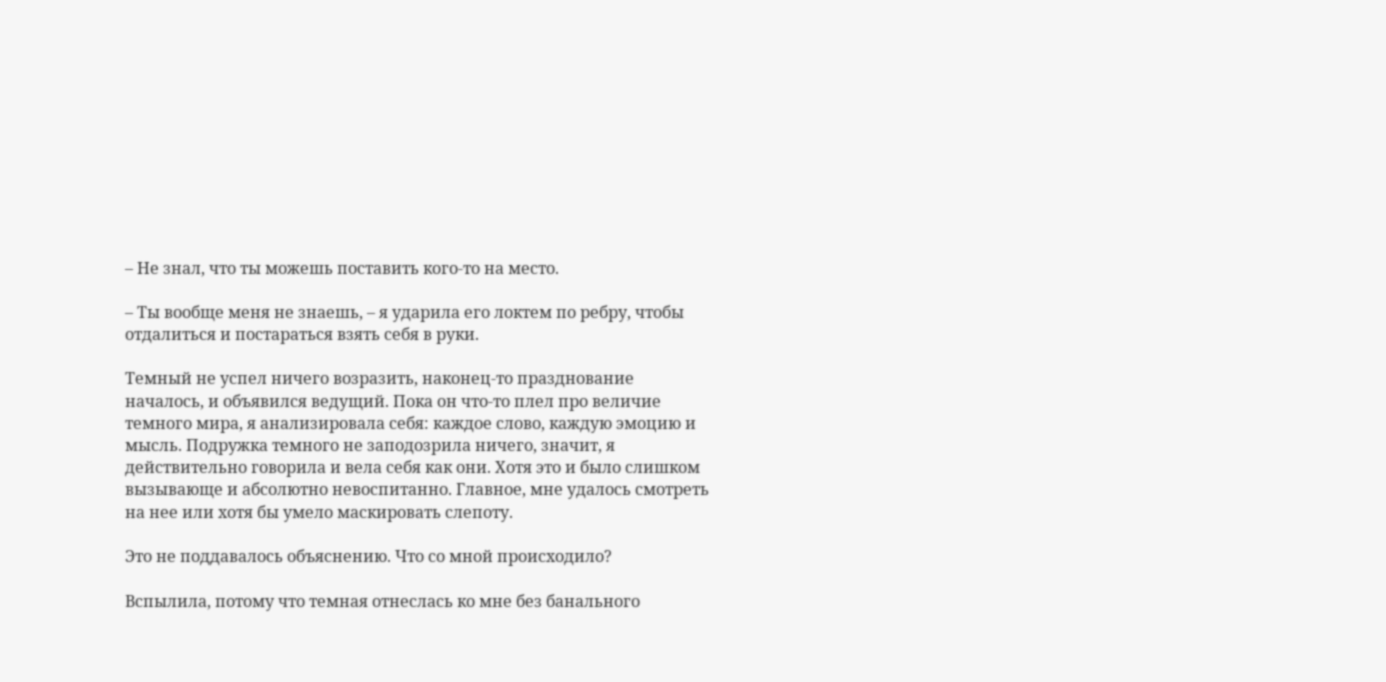– Не знал, что ты можешь поставить кого-то на место.

– Ты вообще меня не знаешь, – я ударила его локтем по ребру, чтобы отдалиться и постараться взять себя в руки.

Темный не успел ничего возразить, наконец-то празднование началось, и объявился ведущий. Пока он что-то плел про величие темного мира, я анализировала себя: каждое слово, каждую эмоцию и мысль. Подружка темного не заподозрила ничего, значит, я действительно говорила и вела себя как они. Хотя это и было слишком вызывающе и абсолютно невоспитанно. Главное, мне удалось смотреть на нее или хотя бы умело маскировать слепоту.

Это не поддавалось объяснению. Что со мной происходило?

Вспылила, потому что темная отнеслась ко мне без банального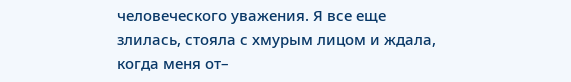человеческого уважения. Я все еще злилась, стояла с хмурым лицом и ждала, когда меня от–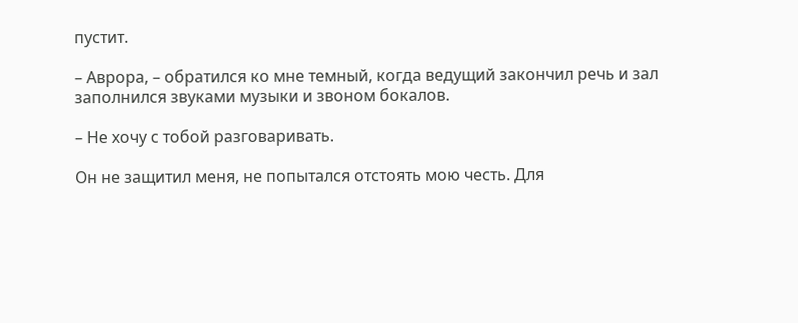пустит.

– Аврора, – обратился ко мне темный, когда ведущий закончил речь и зал заполнился звуками музыки и звоном бокалов.

– Не хочу с тобой разговаривать.

Он не защитил меня, не попытался отстоять мою честь. Для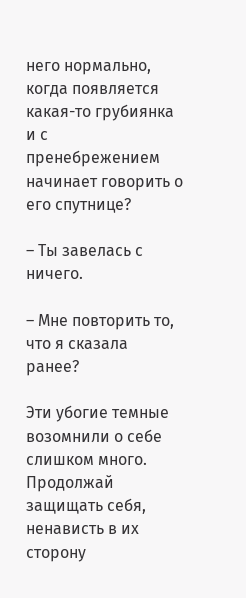него нормально, когда появляется какая-то грубиянка и с пренебрежением начинает говорить о его спутнице?

– Ты завелась с ничего.

– Мне повторить то, что я сказала ранее?

Эти убогие темные возомнили о себе слишком много. Продолжай защищать себя, ненависть в их сторону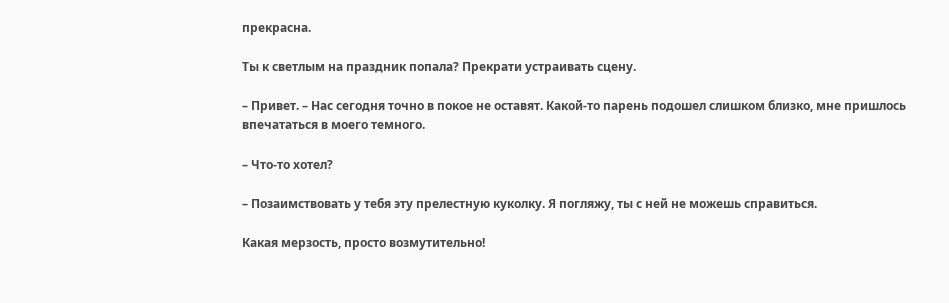прекрасна.

Ты к светлым на праздник попала? Прекрати устраивать сцену.

– Привет. – Нас сегодня точно в покое не оставят. Какой-то парень подошел слишком близко, мне пришлось впечататься в моего темного.

– Что-то хотел?

– Позаимствовать у тебя эту прелестную куколку. Я погляжу, ты с ней не можешь справиться.

Какая мерзость, просто возмутительно!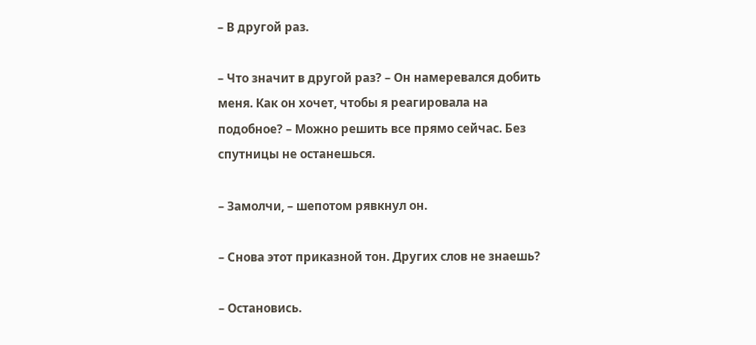– В другой раз.

– Что значит в другой раз? – Он намеревался добить меня. Как он хочет, чтобы я реагировала на подобное? – Можно решить все прямо сейчас. Без спутницы не останешься.

– Замолчи, – шепотом рявкнул он.

– Снова этот приказной тон. Других слов не знаешь?

– Остановись.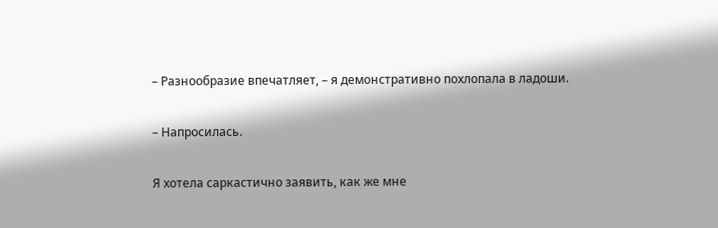– Разнообразие впечатляет, – я демонстративно похлопала в ладоши.

– Напросилась.

Я хотела саркастично заявить, как же мне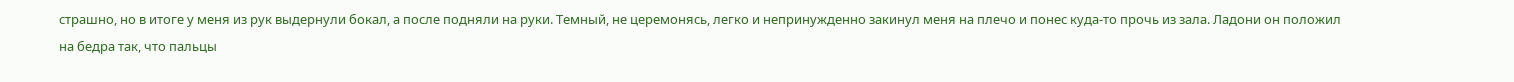страшно, но в итоге у меня из рук выдернули бокал, а после подняли на руки. Темный, не церемонясь, легко и непринужденно закинул меня на плечо и понес куда-то прочь из зала. Ладони он положил на бедра так, что пальцы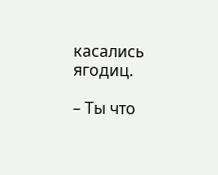касались ягодиц.

– Ты что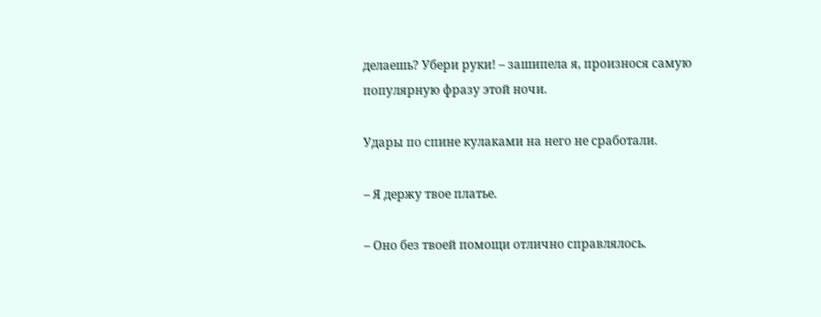делаешь? Убери руки! – зашипела я, произнося самую популярную фразу этой ночи.

Удары по спине кулаками на него не сработали.

– Я держу твое платье.

– Оно без твоей помощи отлично справлялось.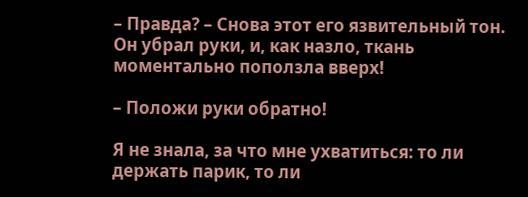– Правда? – Снова этот его язвительный тон. Он убрал руки, и, как назло, ткань моментально поползла вверх!

– Положи руки обратно!

Я не знала, за что мне ухватиться: то ли держать парик, то ли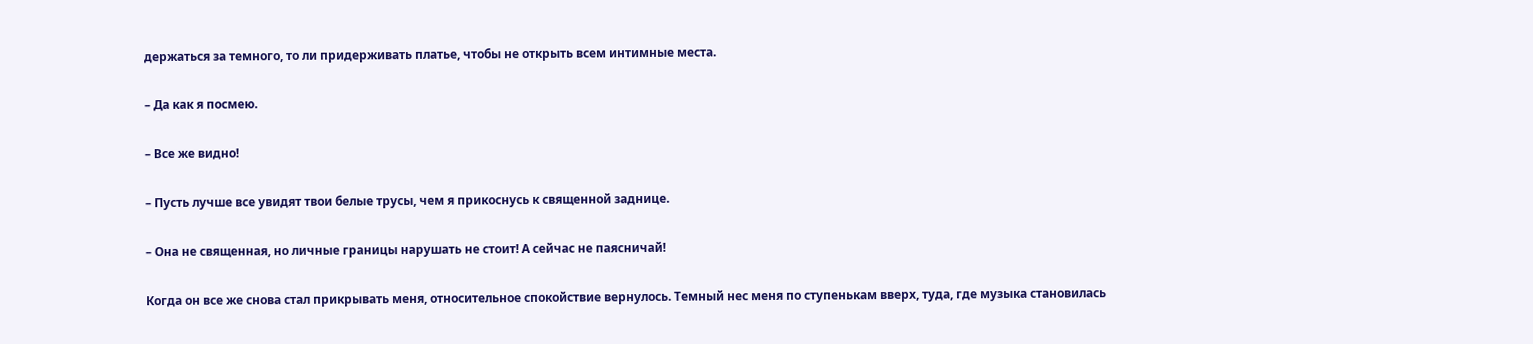держаться за темного, то ли придерживать платье, чтобы не открыть всем интимные места.

– Да как я посмею.

– Все же видно!

– Пусть лучше все увидят твои белые трусы, чем я прикоснусь к священной заднице.

– Она не священная, но личные границы нарушать не стоит! А сейчас не паясничай!

Когда он все же снова стал прикрывать меня, относительное спокойствие вернулось. Темный нес меня по ступенькам вверх, туда, где музыка становилась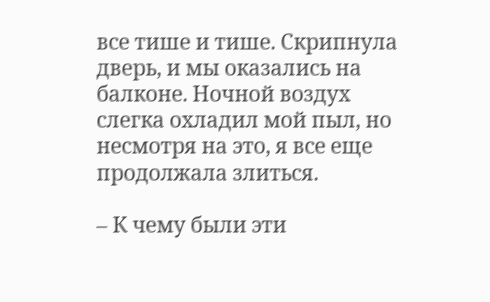все тише и тише. Скрипнула дверь, и мы оказались на балконе. Ночной воздух слегка охладил мой пыл, но несмотря на это, я все еще продолжала злиться.

– К чему были эти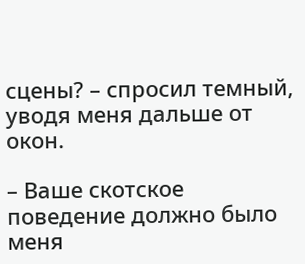сцены? – спросил темный, уводя меня дальше от окон.

– Ваше скотское поведение должно было меня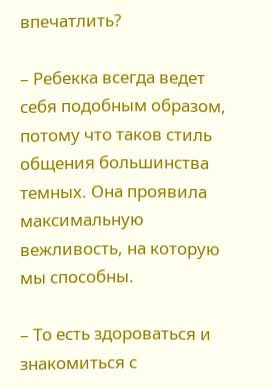впечатлить?

– Ребекка всегда ведет себя подобным образом, потому что таков стиль общения большинства темных. Она проявила максимальную вежливость, на которую мы способны.

– То есть здороваться и знакомиться с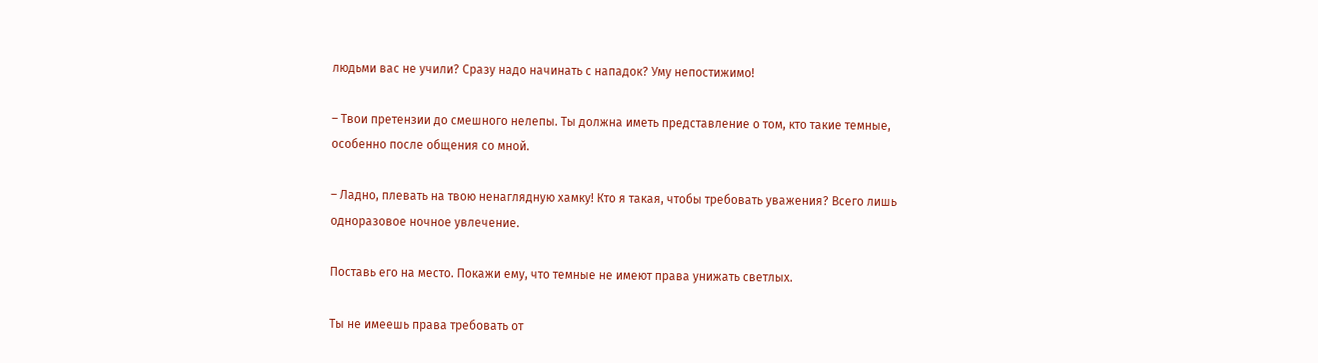людьми вас не учили? Сразу надо начинать с нападок? Уму непостижимо!

– Твои претензии до смешного нелепы. Ты должна иметь представление о том, кто такие темные, особенно после общения со мной.

– Ладно, плевать на твою ненаглядную хамку! Кто я такая, чтобы требовать уважения? Всего лишь одноразовое ночное увлечение.

Поставь его на место. Покажи ему, что темные не имеют права унижать светлых.

Ты не имеешь права требовать от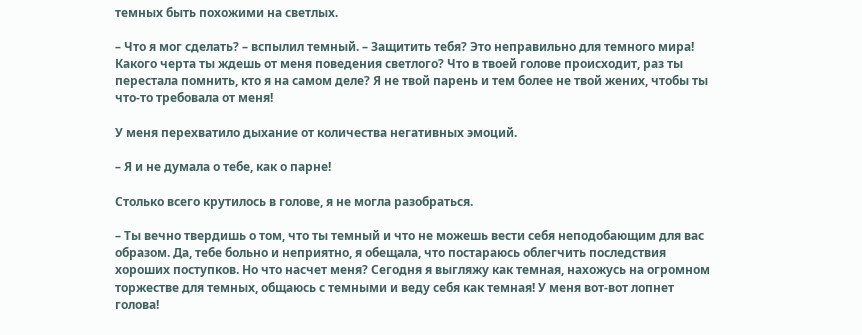темных быть похожими на светлых.

– Что я мог сделать? – вспылил темный. – Защитить тебя? Это неправильно для темного мира! Какого черта ты ждешь от меня поведения светлого? Что в твоей голове происходит, раз ты перестала помнить, кто я на самом деле? Я не твой парень и тем более не твой жених, чтобы ты что-то требовала от меня!

У меня перехватило дыхание от количества негативных эмоций.

– Я и не думала о тебе, как о парне!

Столько всего крутилось в голове, я не могла разобраться.

– Ты вечно твердишь о том, что ты темный и что не можешь вести себя неподобающим для вас образом. Да, тебе больно и неприятно, я обещала, что постараюсь облегчить последствия хороших поступков. Но что насчет меня? Сегодня я выгляжу как темная, нахожусь на огромном торжестве для темных, общаюсь с темными и веду себя как темная! У меня вот-вот лопнет голова!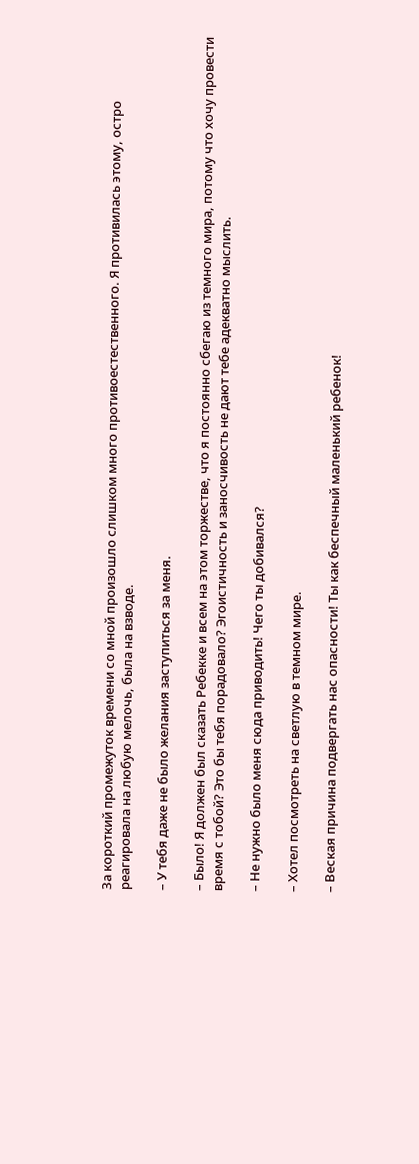За короткий промежуток времени со мной произошло слишком много противоестественного. Я противилась этому, остро реагировала на любую мелочь, была на взводе.

– У тебя даже не было желания заступиться за меня.

– Было! Я должен был сказать Ребекке и всем на этом торжестве, что я постоянно сбегаю из темного мира, потому что хочу провести время с тобой? Это бы тебя порадовало? Эгоистичность и заносчивость не дают тебе адекватно мыслить.

– Не нужно было меня сюда приводить! Чего ты добивался?

– Хотел посмотреть на светлую в темном мире.

– Веская причина подвергать нас опасности! Ты как беспечный маленький ребенок!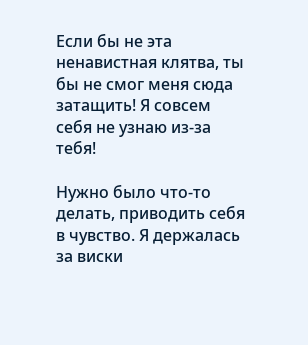Если бы не эта ненавистная клятва, ты бы не смог меня сюда затащить! Я совсем себя не узнаю из-за тебя!

Нужно было что-то делать, приводить себя в чувство. Я держалась за виски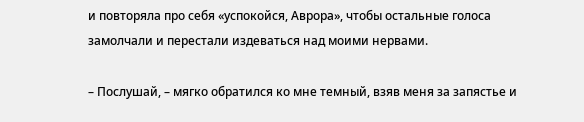и повторяла про себя «успокойся, Аврора», чтобы остальные голоса замолчали и перестали издеваться над моими нервами.

– Послушай, – мягко обратился ко мне темный, взяв меня за запястье и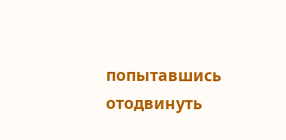попытавшись отодвинуть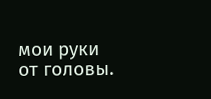мои руки от головы.